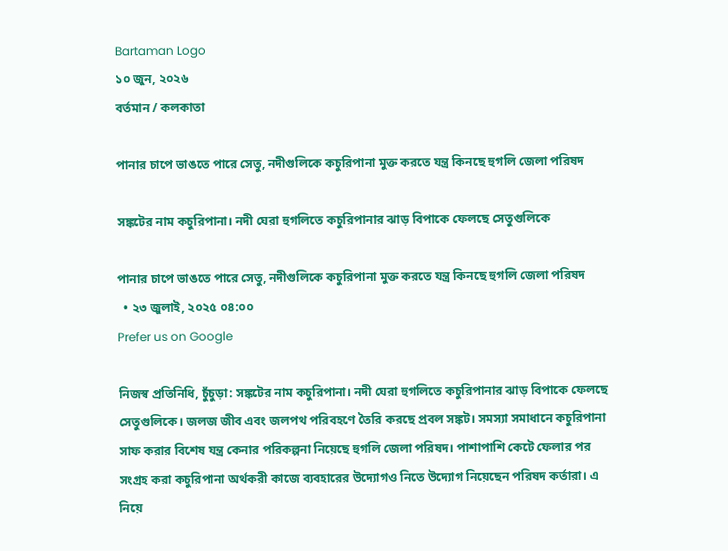Bartaman Logo
১০ জুন, ২০২৬
বর্তমান / কলকাতা

পানার চাপে ভাঙতে পারে সেতু, নদীগুলিকে কচুরিপানা মুক্ত করতে যন্ত্র কিনছে হুগলি জেলা পরিষদ

সঙ্কটের নাম কচুরিপানা। নদী ঘেরা হুগলিতে কচুরিপানার ঝাড় বিপাকে ফেলছে সেতুগুলিকে

পানার চাপে ভাঙতে পারে সেতু, নদীগুলিকে কচুরিপানা মুক্ত করতে যন্ত্র কিনছে হুগলি জেলা পরিষদ
  • ২৩ জুলাই, ২০২৫ ০৪:০০
Prefer us on Google

নিজস্ব প্রতিনিধি, চুঁচুড়া: সঙ্কটের নাম কচুরিপানা। নদী ঘেরা হুগলিতে কচুরিপানার ঝাড় বিপাকে ফেলছে সেতুগুলিকে। জলজ জীব এবং জলপথ পরিবহণে তৈরি করছে প্রবল সঙ্কট। সমস্যা সমাধানে কচুরিপানা সাফ করার বিশেষ যন্ত্র কেনার পরিকল্পনা নিয়েছে হুগলি জেলা পরিষদ। পাশাপাশি কেটে ফেলার পর সংগ্রহ করা কচুরিপানা অর্থকরী কাজে ব্যবহারের উদ্যোগও নিতে উদ্যোগ নিয়েছেন পরিষদ কর্তারা। এ নিয়ে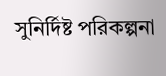সুনির্দিষ্ট পরিকল্পনা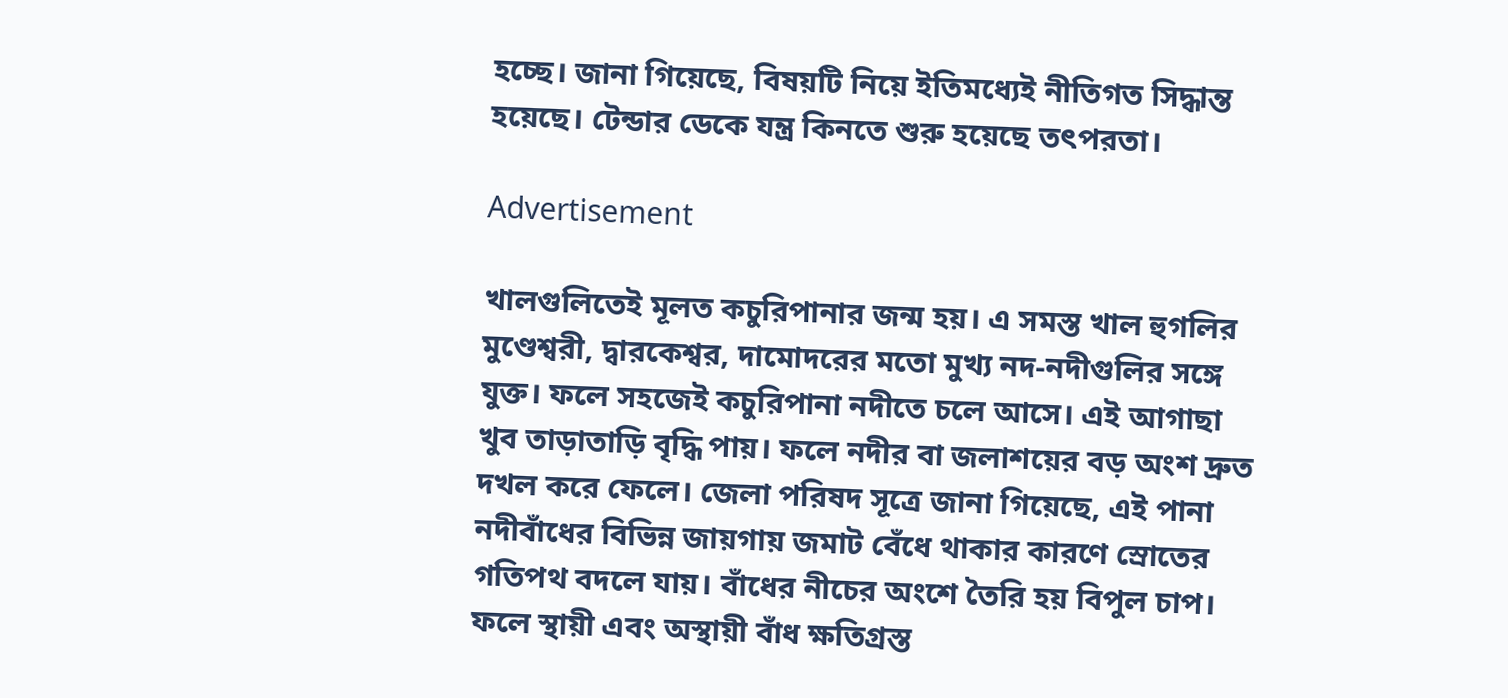হচ্ছে। জানা গিয়েছে, বিষয়টি নিয়ে ইতিমধ্যেই নীতিগত সিদ্ধান্ত হয়েছে। টেন্ডার ডেকে যন্ত্র কিনতে শুরু হয়েছে তৎপরতা।

Advertisement

খালগুলিতেই মূলত কচুরিপানার জন্ম হয়। এ সমস্ত খাল হুগলির মুণ্ডেশ্বরী, দ্বারকেশ্বর, দামোদরের মতো মুখ্য নদ-নদীগুলির সঙ্গে যুক্ত। ফলে সহজেই কচুরিপানা নদীতে চলে আসে। এই আগাছা খুব তাড়াতাড়ি বৃদ্ধি পায়। ফলে নদীর বা জলাশয়ের বড় অংশ দ্রুত দখল করে ফেলে। জেলা পরিষদ সূত্রে জানা গিয়েছে, এই পানা নদীবাঁধের বিভিন্ন জায়গায় জমাট বেঁধে থাকার কারণে স্রোতের গতিপথ বদলে যায়। বাঁধের নীচের অংশে তৈরি হয় বিপুল চাপ। ফলে স্থায়ী এবং অস্থায়ী বাঁধ ক্ষতিগ্রস্ত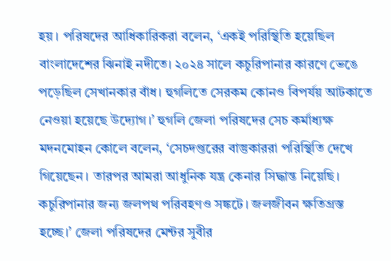হয়। পরিষদের আধিকারিকরা বলেন, ‘একই পরিস্থিতি হয়েছিল বাংলাদেশের ঝিনাই নদীতে। ২০২৪ সালে কচুরিপানার কারণে ভেঙে পড়েছিল সেখানকার বাঁধ। হুগলিতে সেরকম কোনও বিপর্যয় আটকাতে নেওয়া হয়েছে উদ্যোগ।’ হুগলি জেলা পরিষদের সেচ কর্মাধ্যক্ষ মদনমোহন কোলে বলেন, ‘সেচদপ্তরের বাস্তুকাররা পরিস্থিতি দেখে গিয়েছেন। তারপর আমরা আধুনিক যন্ত্র কেনার সিদ্ধান্ত নিয়েছি। কচুরিপানার জন্য জলপথ পরিবহণও সঙ্কটে। জলজীবন ক্ষতিগ্রস্ত হচ্ছে।’ জেলা পরিষদের মেন্টর সুবীর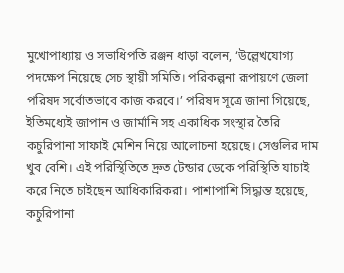মুখোপাধ্যায় ও সভাধিপতি রঞ্জন ধাড়া বলেন, ‘উল্লেখযোগ্য পদক্ষেপ নিয়েছে সেচ স্থায়ী সমিতি। পরিকল্পনা রূপায়ণে জেলা পরিষদ সর্বোতভাবে কাজ করবে।’ পরিষদ সূত্রে জানা গিয়েছে, ইতিমধ্যেই জাপান ও জার্মানি সহ একাধিক সংস্থার তৈরি কচুরিপানা সাফাই মেশিন নিয়ে আলোচনা হয়েছে। সেগুলির দাম খুব বেশি। এই পরিস্থিতিতে দ্রুত টেন্ডার ডেকে পরিস্থিতি যাচাই করে নিতে চাইছেন আধিকারিকরা। পাশাপাশি সিদ্ধান্ত হয়েছে, কচুরিপানা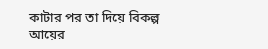কাটার পর তা দিয়ে বিকল্প আয়ের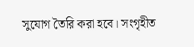সুযোগ তৈরি করা হবে। সংগৃহীত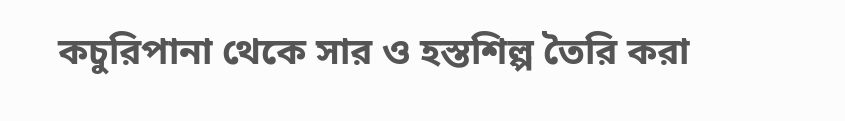কচুরিপানা থেকে সার ও হস্তশিল্প তৈরি করা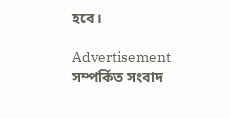হবে।

Advertisement
সম্পর্কিত সংবাদ